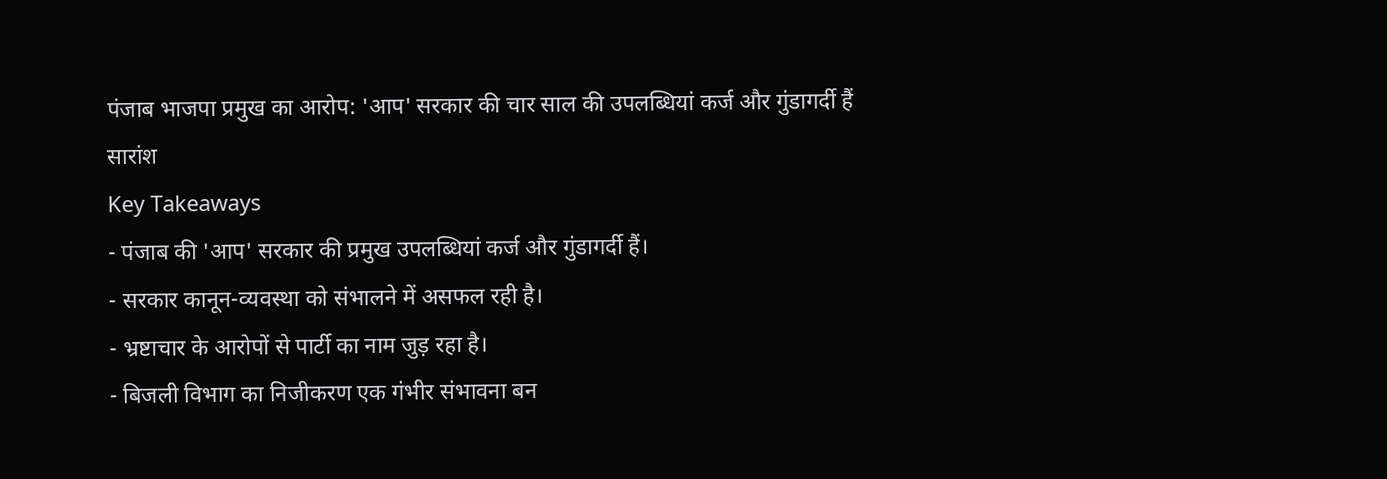पंजाब भाजपा प्रमुख का आरोप: 'आप' सरकार की चार साल की उपलब्धियां कर्ज और गुंडागर्दी हैं
सारांश
Key Takeaways
- पंजाब की 'आप' सरकार की प्रमुख उपलब्धियां कर्ज और गुंडागर्दी हैं।
- सरकार कानून-व्यवस्था को संभालने में असफल रही है।
- भ्रष्टाचार के आरोपों से पार्टी का नाम जुड़ रहा है।
- बिजली विभाग का निजीकरण एक गंभीर संभावना बन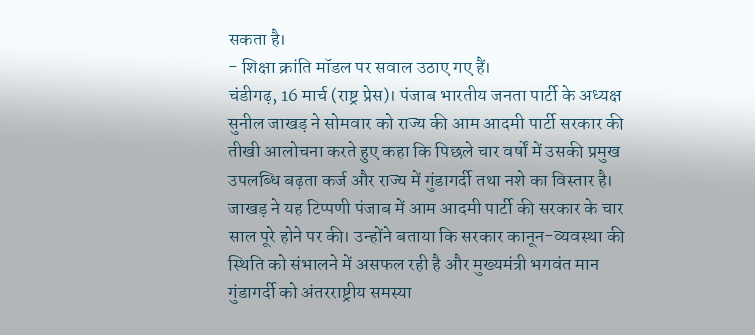सकता है।
- शिक्षा क्रांति मॉडल पर सवाल उठाए गए हैं।
चंडीगढ़, 16 मार्च (राष्ट्र प्रेस)। पंजाब भारतीय जनता पार्टी के अध्यक्ष सुनील जाखड़ ने सोमवार को राज्य की आम आदमी पार्टी सरकार की तीखी आलोचना करते हुए कहा कि पिछले चार वर्षों में उसकी प्रमुख उपलब्धि बढ़ता कर्ज और राज्य में गुंडागर्दी तथा नशे का विस्तार है।
जाखड़ ने यह टिप्पणी पंजाब में आम आदमी पार्टी की सरकार के चार साल पूरे होने पर की। उन्होंने बताया कि सरकार कानून-व्यवस्था की स्थिति को संभालने में असफल रही है और मुख्यमंत्री भगवंत मान गुंडागर्दी को अंतरराष्ट्रीय समस्या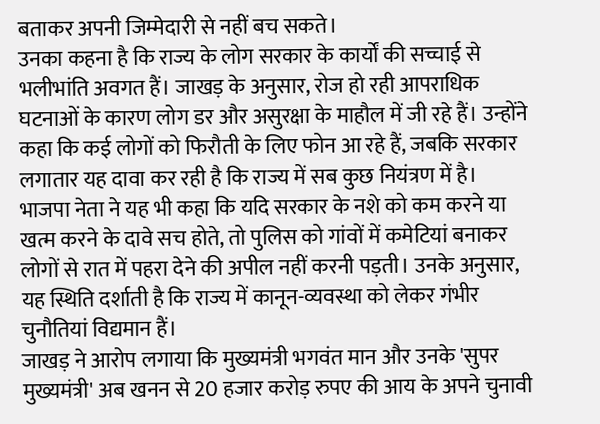बताकर अपनी जिम्मेदारी से नहीं बच सकते।
उनका कहना है कि राज्य के लोग सरकार के कार्यों की सच्चाई से भलीभांति अवगत हैं। जाखड़ के अनुसार, रोज हो रही आपराधिक घटनाओं के कारण लोग डर और असुरक्षा के माहौल में जी रहे हैं। उन्होंने कहा कि कई लोगों को फिरौती के लिए फोन आ रहे हैं, जबकि सरकार लगातार यह दावा कर रही है कि राज्य में सब कुछ नियंत्रण में है।
भाजपा नेता ने यह भी कहा कि यदि सरकार के नशे को कम करने या खत्म करने के दावे सच होते, तो पुलिस को गांवों में कमेटियां बनाकर लोगों से रात में पहरा देने की अपील नहीं करनी पड़ती। उनके अनुसार, यह स्थिति दर्शाती है कि राज्य में कानून-व्यवस्था को लेकर गंभीर चुनौतियां विद्यमान हैं।
जाखड़ ने आरोप लगाया कि मुख्यमंत्री भगवंत मान और उनके 'सुपर मुख्यमंत्री' अब खनन से 20 हजार करोड़ रुपए की आय के अपने चुनावी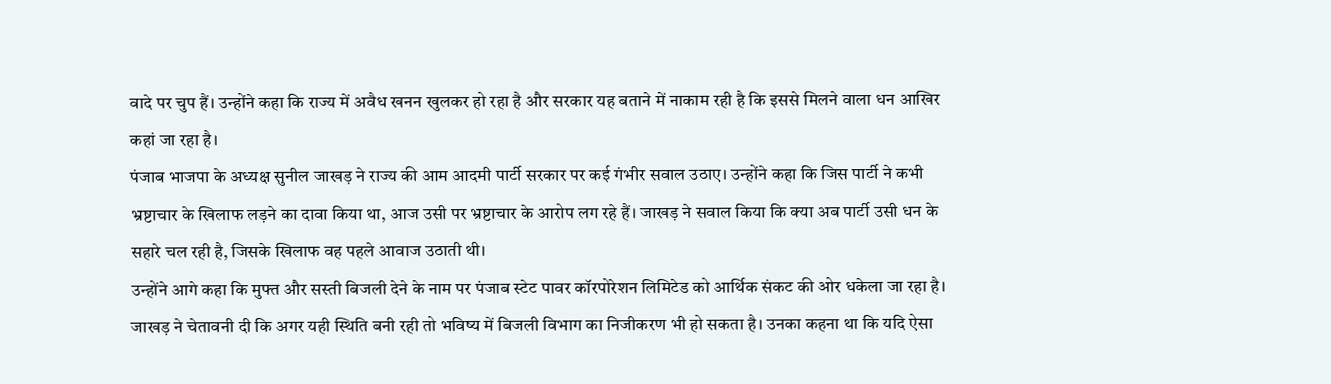वादे पर चुप हैं। उन्होंने कहा कि राज्य में अवैध खनन खुलकर हो रहा है और सरकार यह बताने में नाकाम रही है कि इससे मिलने वाला धन आखिर कहां जा रहा है।
पंजाब भाजपा के अध्यक्ष सुनील जाखड़ ने राज्य की आम आदमी पार्टी सरकार पर कई गंभीर सवाल उठाए। उन्होंने कहा कि जिस पार्टी ने कभी भ्रष्टाचार के खिलाफ लड़ने का दावा किया था, आज उसी पर भ्रष्टाचार के आरोप लग रहे हैं। जाखड़ ने सवाल किया कि क्या अब पार्टी उसी धन के सहारे चल रही है, जिसके खिलाफ वह पहले आवाज उठाती थी।
उन्होंने आगे कहा कि मुफ्त और सस्ती बिजली देने के नाम पर पंजाब स्टेट पावर कॉरपोरेशन लिमिटेड को आर्थिक संकट की ओर धकेला जा रहा है। जाखड़ ने चेतावनी दी कि अगर यही स्थिति बनी रही तो भविष्य में बिजली विभाग का निजीकरण भी हो सकता है। उनका कहना था कि यदि ऐसा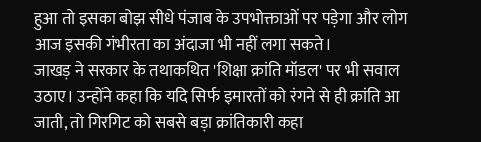हुआ तो इसका बोझ सीधे पंजाब के उपभोक्ताओं पर पड़ेगा और लोग आज इसकी गंभीरता का अंदाजा भी नहीं लगा सकते।
जाखड़ ने सरकार के तथाकथित 'शिक्षा क्रांति मॉडल' पर भी सवाल उठाए। उन्होंने कहा कि यदि सिर्फ इमारतों को रंगने से ही क्रांति आ जाती, तो गिरगिट को सबसे बड़ा क्रांतिकारी कहा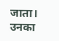जाता। उनका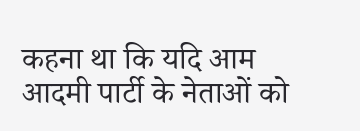कहना था कि यदि आम आदमी पार्टी के नेताओं को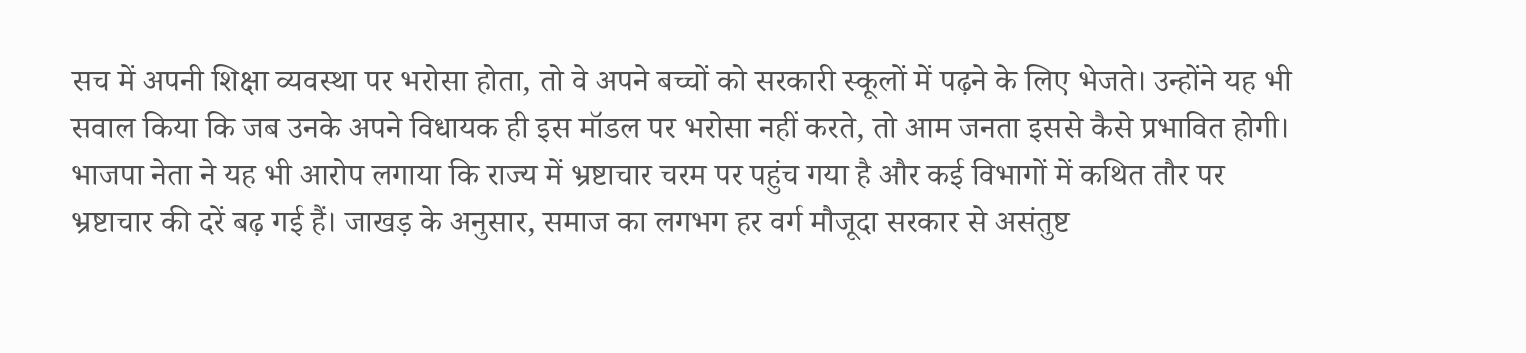सच में अपनी शिक्षा व्यवस्था पर भरोसा होता, तो वे अपने बच्चों को सरकारी स्कूलों में पढ़ने के लिए भेजते। उन्होंने यह भी सवाल किया कि जब उनके अपने विधायक ही इस मॉडल पर भरोसा नहीं करते, तो आम जनता इससे कैसे प्रभावित होगी।
भाजपा नेता ने यह भी आरोप लगाया कि राज्य में भ्रष्टाचार चरम पर पहुंच गया है और कई विभागों में कथित तौर पर भ्रष्टाचार की दरें बढ़ गई हैं। जाखड़ के अनुसार, समाज का लगभग हर वर्ग मौजूदा सरकार से असंतुष्ट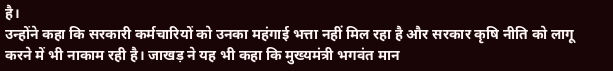है।
उन्होंने कहा कि सरकारी कर्मचारियों को उनका महंगाई भत्ता नहीं मिल रहा है और सरकार कृषि नीति को लागू करने में भी नाकाम रही है। जाखड़ ने यह भी कहा कि मुख्यमंत्री भगवंत मान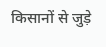किसानों से जुड़े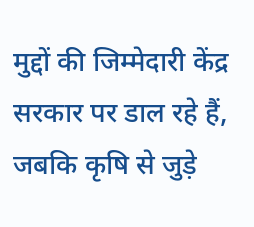मुद्दों की जिम्मेदारी केंद्र सरकार पर डाल रहे हैं, जबकि कृषि से जुड़े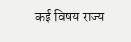कई विषय राज्य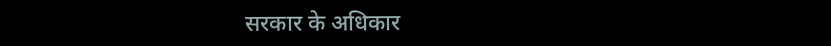सरकार के अधिकार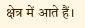क्षेत्र में आते हैं।